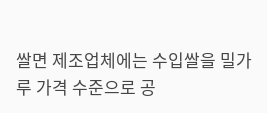쌀면 제조업체에는 수입쌀을 밀가루 가격 수준으로 공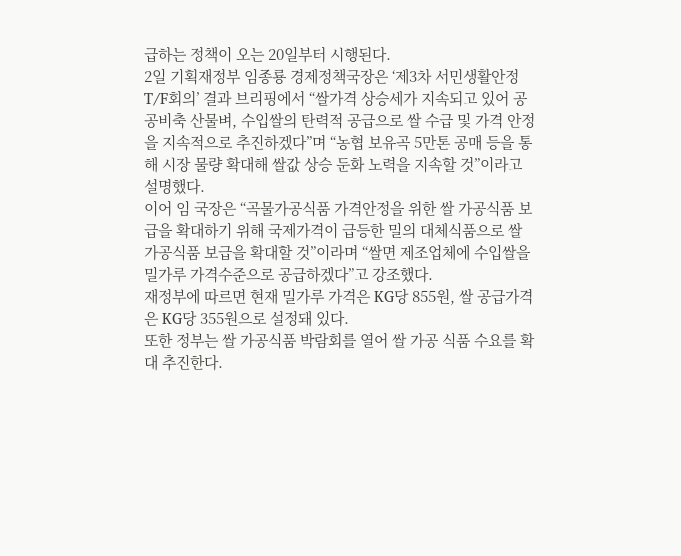급하는 정책이 오는 20일부터 시행된다.
2일 기획재정부 임종룡 경제정책국장은 ‘제3차 서민생활안정 T/F회의’ 결과 브리핑에서 “쌀가격 상승세가 지속되고 있어 공공비축 산물벼, 수입쌀의 탄력적 공급으로 쌀 수급 및 가격 안정을 지속적으로 추진하겠다”며 “농협 보유곡 5만톤 공매 등을 통해 시장 물량 확대해 쌀값 상승 둔화 노력을 지속할 것”이라고 설명했다.
이어 임 국장은 “곡물가공식품 가격안정을 위한 쌀 가공식품 보급을 확대하기 위해 국제가격이 급등한 밀의 대체식품으로 쌀 가공식품 보급을 확대할 것”이라며 “쌀면 제조업체에 수입쌀을 밀가루 가격수준으로 공급하겠다”고 강조했다.
재정부에 따르면 현재 밀가루 가격은 KG당 855원, 쌀 공급가격은 KG당 355원으로 설정돼 있다.
또한 정부는 쌀 가공식품 박람회를 열어 쌀 가공 식품 수요를 확대 추진한다.